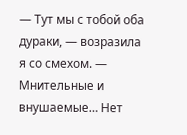— Тут мы с тобой оба дураки, — возразила я со смехом. — Мнительные и внушаемые… Нет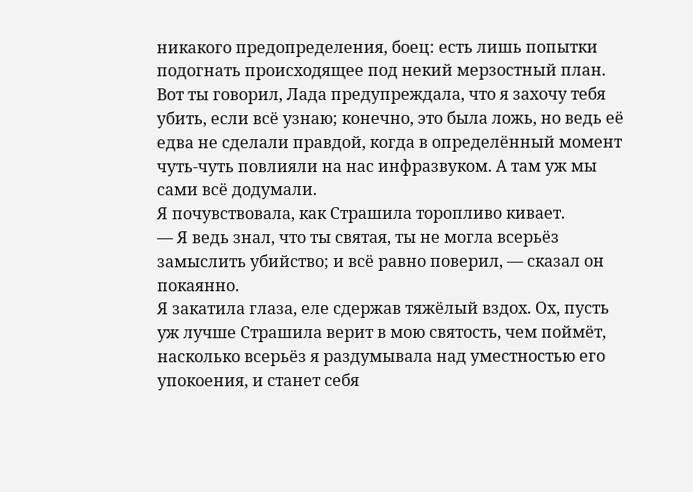никакого предопределения, боец: есть лишь попытки подогнать происходящее под некий мерзостный план. Вот ты говорил, Лада предупреждала, что я захочу тебя убить, если всё узнаю; конечно, это была ложь, но ведь её едва не сделали правдой, когда в определённый момент чуть-чуть повлияли на нас инфразвуком. А там уж мы сами всё додумали.
Я почувствовала, как Страшила торопливо кивает.
— Я ведь знал, что ты святая, ты не могла всерьёз замыслить убийство; и всё равно поверил, — сказал он покаянно.
Я закатила глаза, еле сдержав тяжёлый вздох. Ох, пусть уж лучше Страшила верит в мою святость, чем поймёт, насколько всерьёз я раздумывала над уместностью его упокоения, и станет себя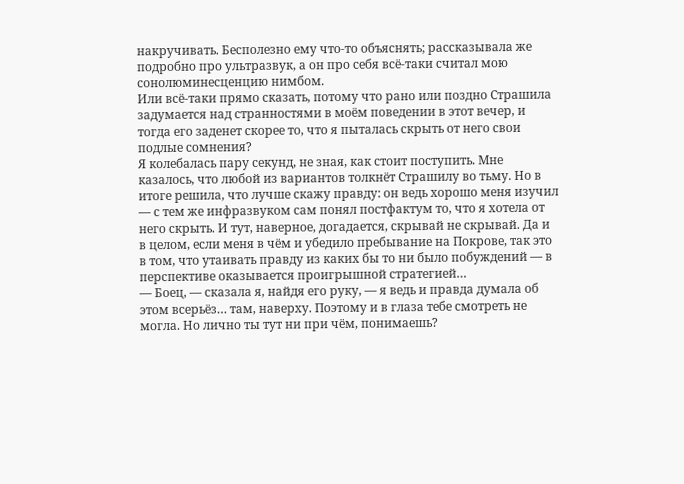накручивать. Бесполезно ему что-то объяснять; рассказывала же подробно про ультразвук, а он про себя всё-таки считал мою сонолюминесценцию нимбом.
Или всё-таки прямо сказать, потому что рано или поздно Страшила задумается над странностями в моём поведении в этот вечер, и тогда его заденет скорее то, что я пыталась скрыть от него свои подлые сомнения?
Я колебалась пару секунд, не зная, как стоит поступить. Мне казалось, что любой из вариантов толкнёт Страшилу во тьму. Но в итоге решила, что лучше скажу правду: он ведь хорошо меня изучил — с тем же инфразвуком сам понял постфактум то, что я хотела от него скрыть. И тут, наверное, догадается, скрывай не скрывай. Да и в целом, если меня в чём и убедило пребывание на Покрове, так это в том, что утаивать правду из каких бы то ни было побуждений — в перспективе оказывается проигрышной стратегией…
— Боец, — сказала я, найдя его руку, — я ведь и правда думала об этом всерьёз… там, наверху. Поэтому и в глаза тебе смотреть не могла. Но лично ты тут ни при чём, понимаешь?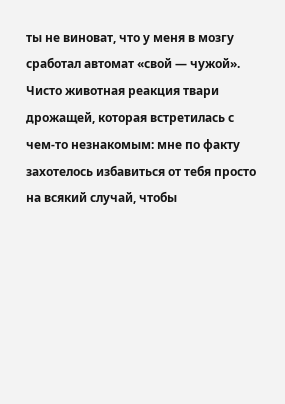ты не виноват, что у меня в мозгу сработал автомат «свой — чужой». Чисто животная реакция твари дрожащей, которая встретилась с чем-то незнакомым: мне по факту захотелось избавиться от тебя просто на всякий случай, чтобы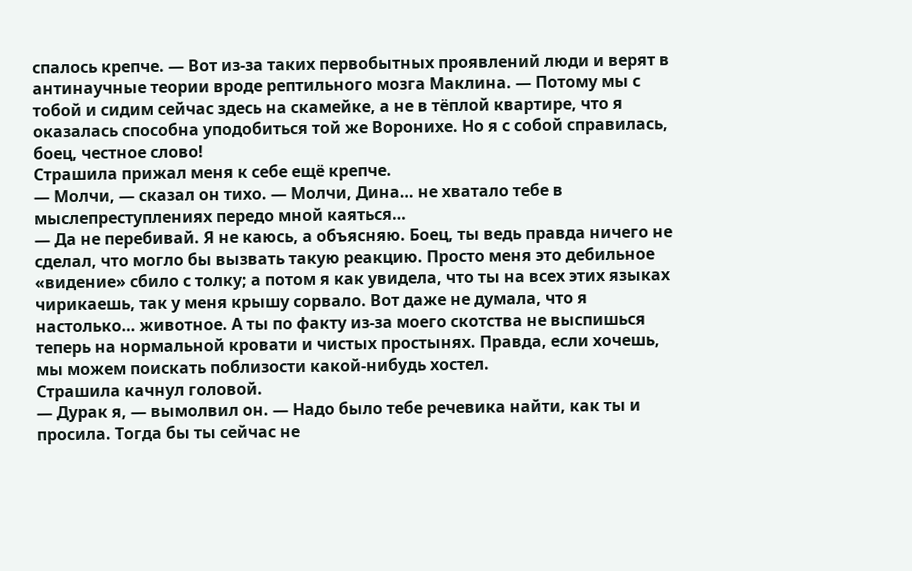спалось крепче. — Вот из-за таких первобытных проявлений люди и верят в антинаучные теории вроде рептильного мозга Маклина. — Потому мы с тобой и сидим сейчас здесь на скамейке, а не в тёплой квартире, что я оказалась способна уподобиться той же Воронихе. Но я с собой справилась, боец, честное слово!
Страшила прижал меня к себе ещё крепче.
— Молчи, — сказал он тихо. — Молчи, Дина… не хватало тебе в мыслепреступлениях передо мной каяться…
— Да не перебивай. Я не каюсь, а объясняю. Боец, ты ведь правда ничего не сделал, что могло бы вызвать такую реакцию. Просто меня это дебильное «видение» сбило с толку; а потом я как увидела, что ты на всех этих языках чирикаешь, так у меня крышу сорвало. Вот даже не думала, что я настолько… животное. А ты по факту из-за моего скотства не выспишься теперь на нормальной кровати и чистых простынях. Правда, если хочешь, мы можем поискать поблизости какой-нибудь хостел.
Страшила качнул головой.
— Дурак я, — вымолвил он. — Надо было тебе речевика найти, как ты и просила. Тогда бы ты сейчас не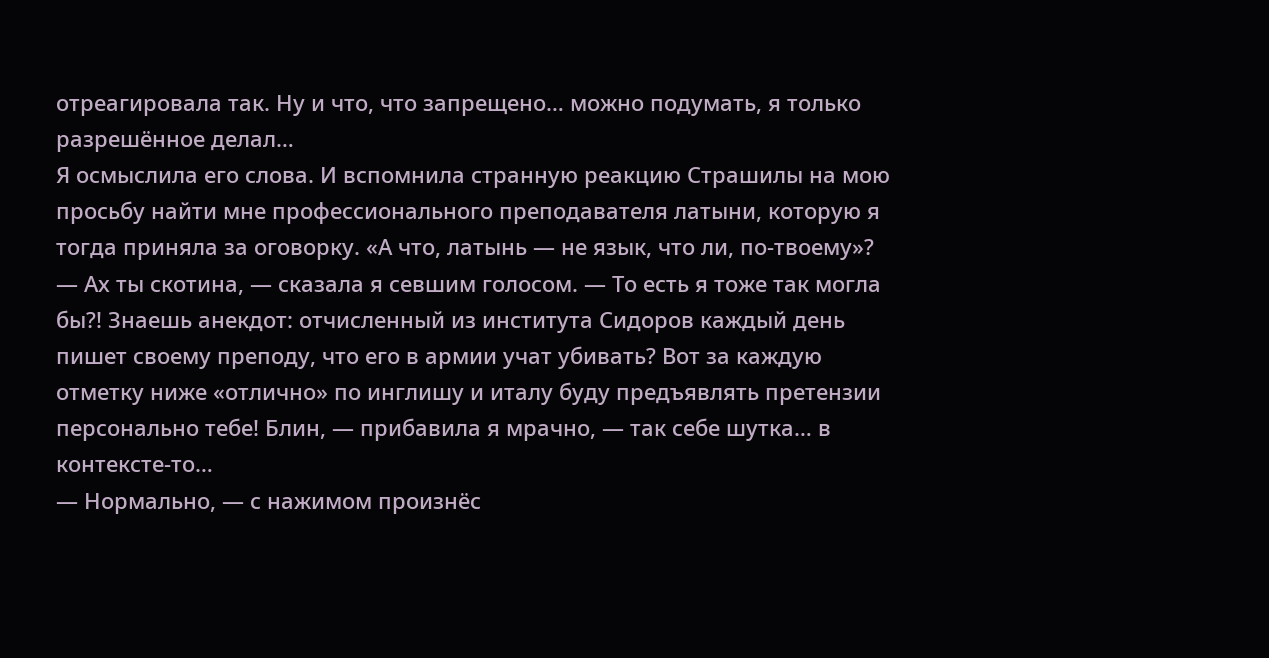отреагировала так. Ну и что, что запрещено… можно подумать, я только разрешённое делал…
Я осмыслила его слова. И вспомнила странную реакцию Страшилы на мою просьбу найти мне профессионального преподавателя латыни, которую я тогда приняла за оговорку. «А что, латынь — не язык, что ли, по-твоему»?
— Ах ты скотина, — сказала я севшим голосом. — То есть я тоже так могла бы?! Знаешь анекдот: отчисленный из института Сидоров каждый день пишет своему преподу, что его в армии учат убивать? Вот за каждую отметку ниже «отлично» по инглишу и италу буду предъявлять претензии персонально тебе! Блин, — прибавила я мрачно, — так себе шутка… в контексте-то…
— Нормально, — с нажимом произнёс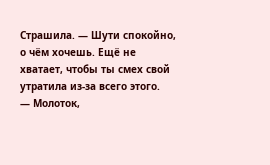Страшила. — Шути спокойно, о чём хочешь. Ещё не хватает, чтобы ты смех свой утратила из-за всего этого.
— Молоток,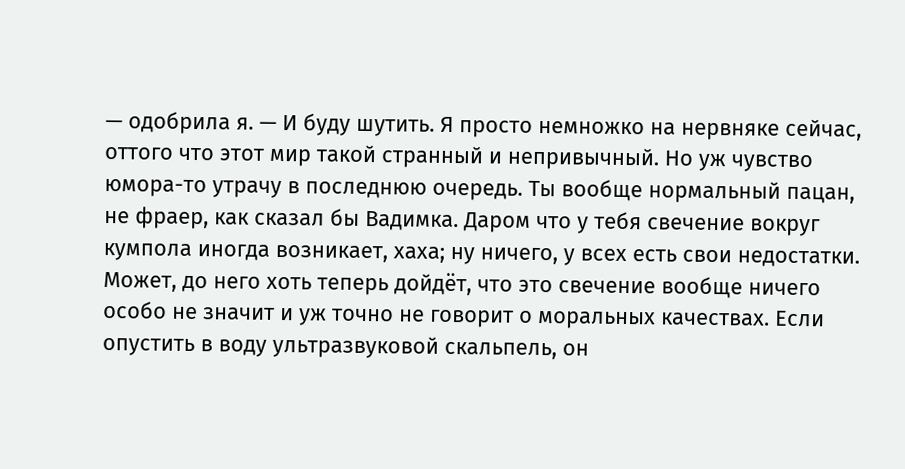— одобрила я. — И буду шутить. Я просто немножко на нервняке сейчас, оттого что этот мир такой странный и непривычный. Но уж чувство юмора-то утрачу в последнюю очередь. Ты вообще нормальный пацан, не фраер, как сказал бы Вадимка. Даром что у тебя свечение вокруг кумпола иногда возникает, хаха; ну ничего, у всех есть свои недостатки.
Может, до него хоть теперь дойдёт, что это свечение вообще ничего особо не значит и уж точно не говорит о моральных качествах. Если опустить в воду ультразвуковой скальпель, он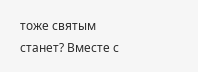тоже святым станет? Вместе с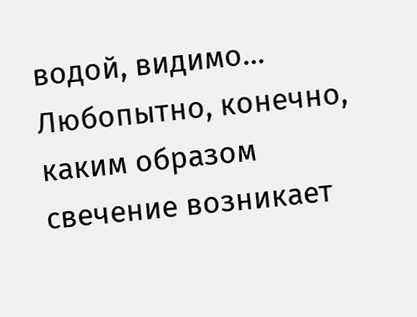водой, видимо… Любопытно, конечно, каким образом свечение возникает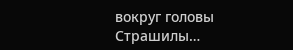вокруг головы Страшилы…